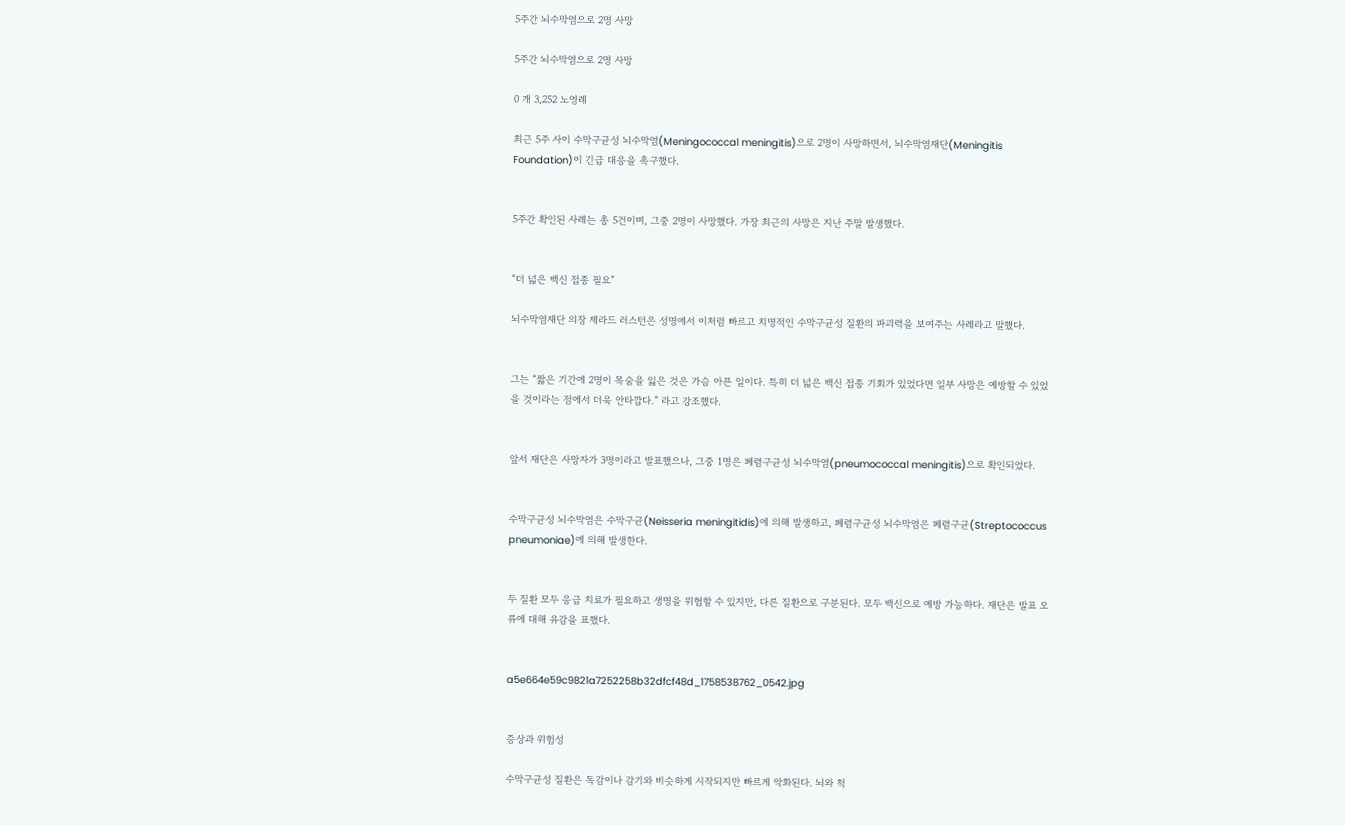5주간 뇌수막염으로 2명 사망

5주간 뇌수막염으로 2명 사망

0 개 3,252 노영례

최근 5주 사이 수막구균성 뇌수막염(Meningococcal meningitis)으로 2명이 사망하면서, 뇌수막염재단(Meningitis Foundation)이 긴급 대응을 촉구했다.


5주간 확인된 사례는 총 5건이며, 그중 2명이 사망했다. 가장 최근의 사망은 지난 주말 발생했다.


“더 넓은 백신 접종 필요”

뇌수막염재단 의장 제라드 러스턴은 성명에서 이처럼 빠르고 치명적인 수막구균성 질환의 파괴력을 보여주는 사례라고 말했다.


그는 “짧은 기간에 2명이 목숨을 잃은 것은 가슴 아픈 일이다. 특히 더 넓은 백신 접종 기회가 있었다면 일부 사망은 예방할 수 있었을 것이라는 점에서 더욱 안타깝다.” 라고 강조했다.


앞서 재단은 사망자가 3명이라고 발표했으나, 그중 1명은 폐렴구균성 뇌수막염(pneumococcal meningitis)으로 확인되었다.


수막구균성 뇌수막염은 수막구균(Neisseria meningitidis)에 의해 발생하고, 폐렴구균성 뇌수막염은 폐렴구균(Streptococcus pneumoniae)에 의해 발생한다.


두 질환 모두 응급 치료가 필요하고 생명을 위협할 수 있지만, 다른 질환으로 구분된다. 모두 백신으로 예방 가능하다. 재단은 발표 오류에 대해 유감을 표했다.


a5e664e59c9821a7252258b32dfcf48d_1758538762_0542.jpg


증상과 위험성

수막구균성 질환은 독감이나 감기와 비슷하게 시작되지만 빠르게 악화된다. 뇌와 척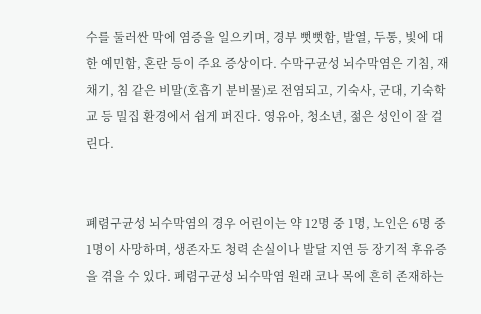수를 둘러싼 막에 염증을 일으키며, 경부 뻣뻣함, 발열, 두통, 빛에 대한 예민함, 혼란 등이 주요 증상이다. 수막구균성 뇌수막염은 기침, 재채기, 침 같은 비말(호흡기 분비물)로 전염되고, 기숙사, 군대, 기숙학교 등 밀집 환경에서 쉽게 퍼진다. 영유아, 청소년, 젊은 성인이 잘 걸린다.


폐렴구균성 뇌수막염의 경우 어린이는 약 12명 중 1명, 노인은 6명 중 1명이 사망하며, 생존자도 청력 손실이나 발달 지연 등 장기적 후유증을 겪을 수 있다. 폐렴구균성 뇌수막염 원래 코나 목에 흔히 존재하는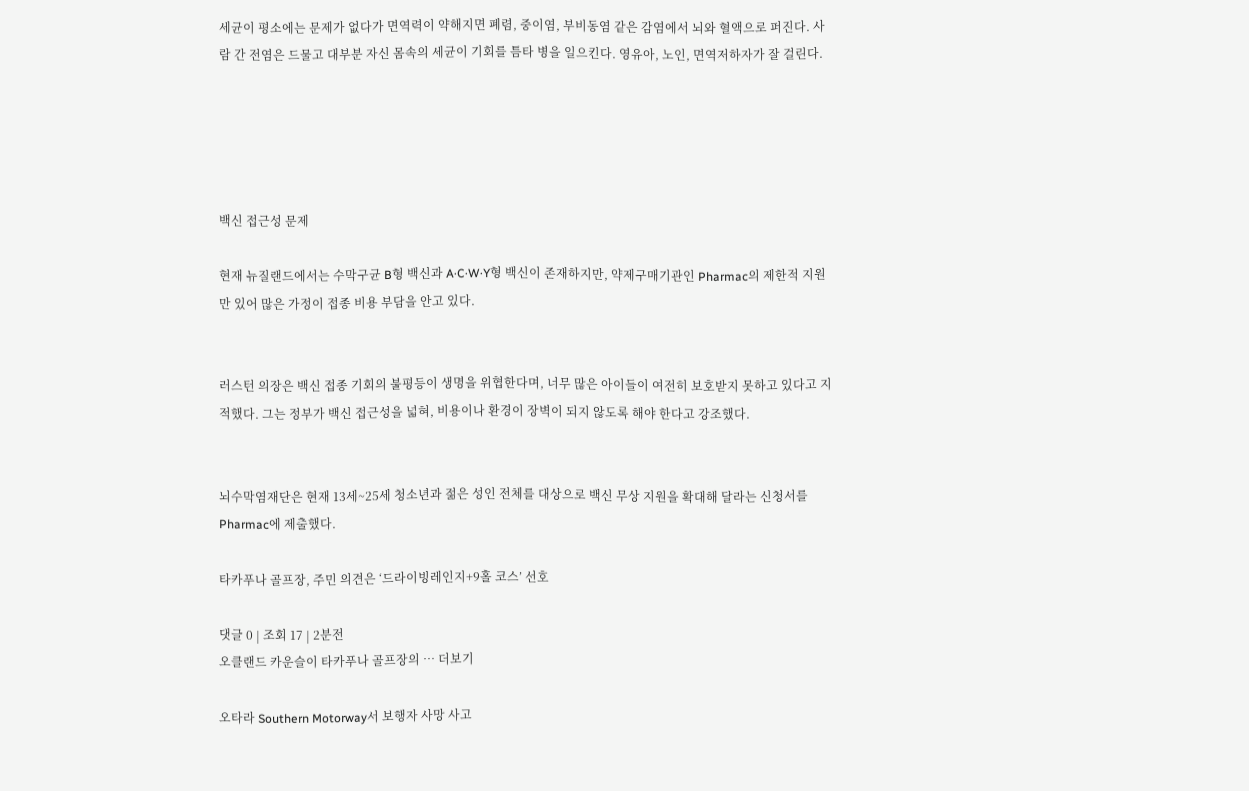세균이 평소에는 문제가 없다가 면역력이 약해지면 폐렴, 중이염, 부비동염 같은 감염에서 뇌와 혈액으로 퍼진다. 사람 간 전염은 드물고 대부분 자신 몸속의 세균이 기회를 틈타 병을 일으킨다. 영유아, 노인, 면역저하자가 잘 걸린다.





백신 접근성 문제

현재 뉴질랜드에서는 수막구균 B형 백신과 A·C·W·Y형 백신이 존재하지만, 약제구매기관인 Pharmac의 제한적 지원만 있어 많은 가정이 접종 비용 부담을 안고 있다.


러스턴 의장은 백신 접종 기회의 불평등이 생명을 위협한다며, 너무 많은 아이들이 여전히 보호받지 못하고 있다고 지적했다. 그는 정부가 백신 접근성을 넓혀, 비용이나 환경이 장벽이 되지 않도록 해야 한다고 강조했다.


뇌수막염재단은 현재 13세~25세 청소년과 젊은 성인 전체를 대상으로 백신 무상 지원을 확대해 달라는 신청서를 Pharmac에 제출했다.

타카푸나 골프장, 주민 의견은 ‘드라이빙레인지+9홀 코스’ 선호

댓글 0 | 조회 17 | 2분전
오클랜드 카운슬이 타카푸나 골프장의 … 더보기

오타라 Southern Motorway서 보행자 사망 사고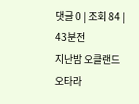댓글 0 | 조회 84 | 43분전
지난밤 오클랜드 오타라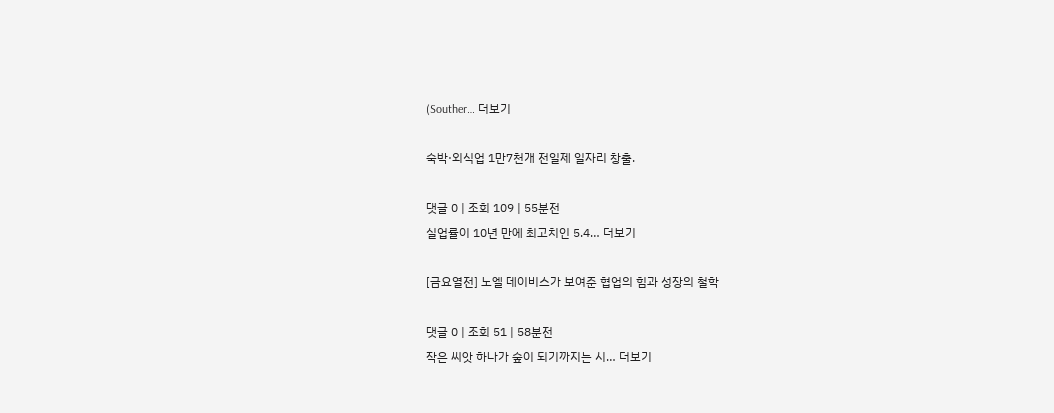(Souther… 더보기

숙박·외식업 1만7천개 전일제 일자리 창출.

댓글 0 | 조회 109 | 55분전
실업률이 10년 만에 최고치인 5.4… 더보기

[금요열전] 노엘 데이비스가 보여준 협업의 힘과 성장의 철학

댓글 0 | 조회 51 | 58분전
작은 씨앗 하나가 숲이 되기까지는 시… 더보기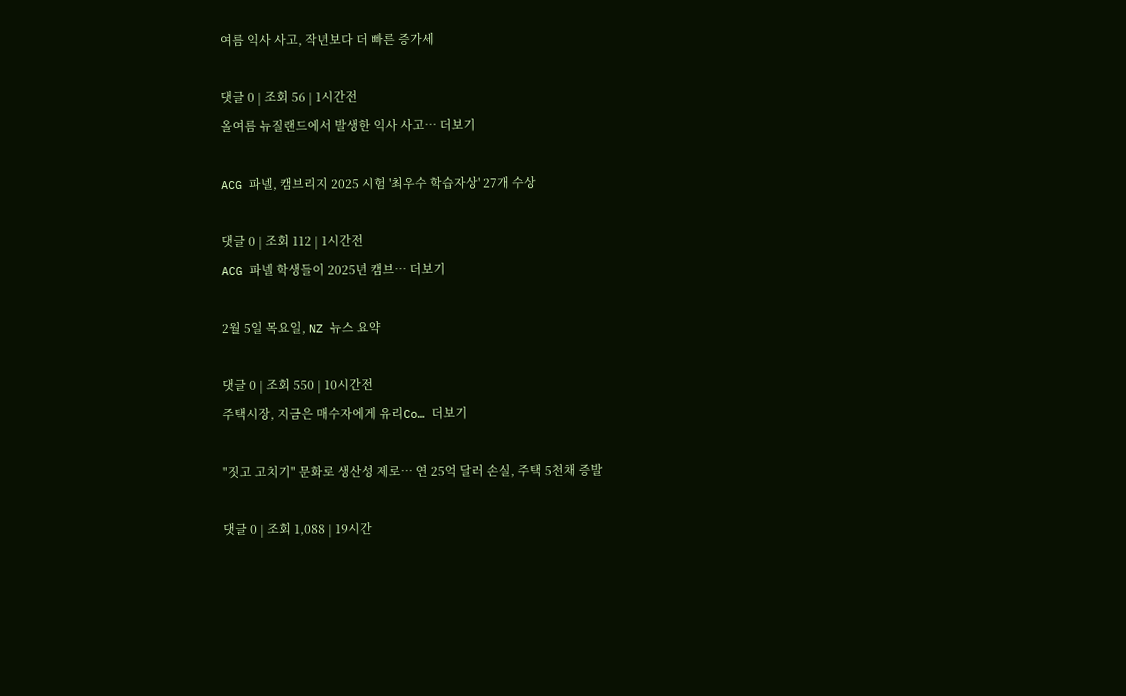여름 익사 사고, 작년보다 더 빠른 증가세

댓글 0 | 조회 56 | 1시간전
올여름 뉴질랜드에서 발생한 익사 사고… 더보기

ACG 파넬, 캠브리지 2025 시험 '최우수 학습자상' 27개 수상

댓글 0 | 조회 112 | 1시간전
ACG 파넬 학생들이 2025년 캠브… 더보기

2월 5일 목요일, NZ 뉴스 요약

댓글 0 | 조회 550 | 10시간전
주택시장, 지금은 매수자에게 유리Co… 더보기

"짓고 고치기" 문화로 생산성 제로… 연 25억 달러 손실, 주택 5천채 증발

댓글 0 | 조회 1,088 | 19시간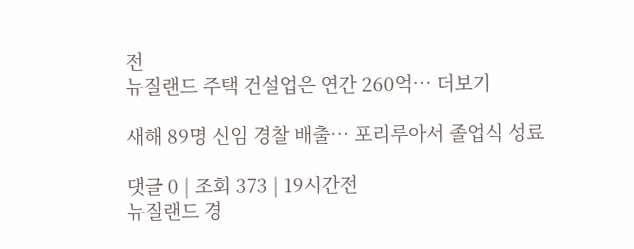전
뉴질랜드 주택 건설업은 연간 260억… 더보기

새해 89명 신임 경찰 배출… 포리루아서 졸업식 성료

댓글 0 | 조회 373 | 19시간전
뉴질랜드 경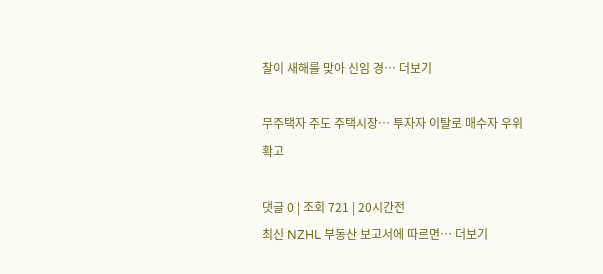찰이 새해를 맞아 신임 경… 더보기

무주택자 주도 주택시장… 투자자 이탈로 매수자 우위 확고

댓글 0 | 조회 721 | 20시간전
최신 NZHL 부동산 보고서에 따르면… 더보기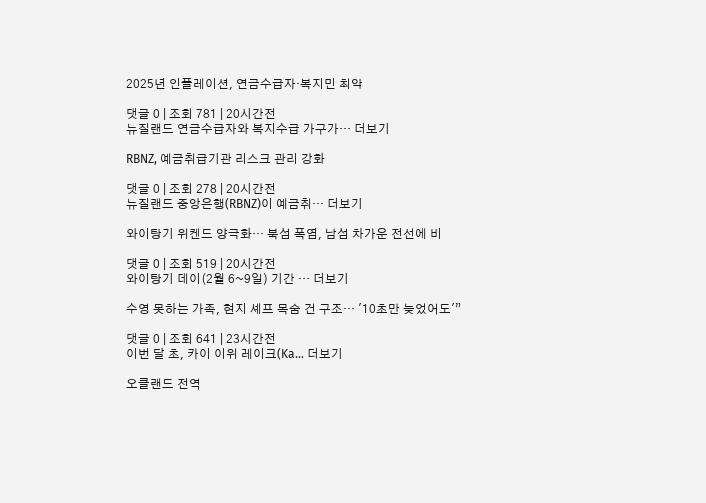2025년 인플레이션, 연금수급자·복지민 최악

댓글 0 | 조회 781 | 20시간전
뉴질랜드 연금수급자와 복지수급 가구가… 더보기

RBNZ, 예금취급기관 리스크 관리 강화

댓글 0 | 조회 278 | 20시간전
뉴질랜드 중앙은행(RBNZ)이 예금취… 더보기

와이탕기 위켄드 양극화… 북섬 폭염, 남섬 차가운 전선에 비

댓글 0 | 조회 519 | 20시간전
와이탕기 데이(2월 6~9일) 기간 … 더보기

수영 못하는 가족, 현지 셰프 목숨 건 구조… '10초만 늦었어도'”

댓글 0 | 조회 641 | 23시간전
이번 달 초, 카이 이위 레이크(Ka… 더보기

오클랜드 전역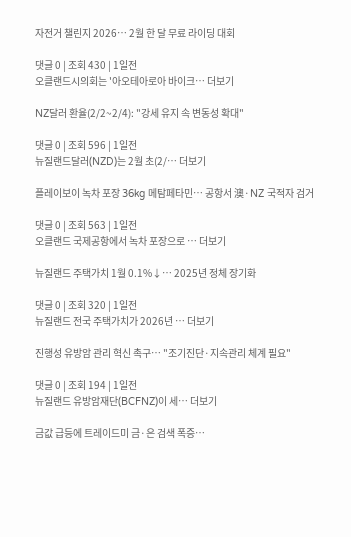자전거 챌린지 2026… 2월 한 달 무료 라이딩 대회

댓글 0 | 조회 430 | 1일전
오클랜드시의회는 '아오테아로아 바이크… 더보기

NZ달러 환율(2/2~2/4): "강세 유지 속 변동성 확대"

댓글 0 | 조회 596 | 1일전
뉴질랜드달러(NZD)는 2월 초(2/… 더보기

플레이보이 녹차 포장 36kg 메탐페타민… 공항서 澳·NZ 국적자 검거

댓글 0 | 조회 563 | 1일전
오클랜드 국제공항에서 녹차 포장으로 … 더보기

뉴질랜드 주택가치 1월 0.1%↓… 2025년 정체 장기화

댓글 0 | 조회 320 | 1일전
뉴질랜드 전국 주택가치가 2026년 … 더보기

진행성 유방암 관리 혁신 촉구… "조기진단·지속관리 체계 필요"

댓글 0 | 조회 194 | 1일전
뉴질랜드 유방암재단(BCFNZ)이 세… 더보기

금값 급등에 트레이드미 금·은 검색 폭증…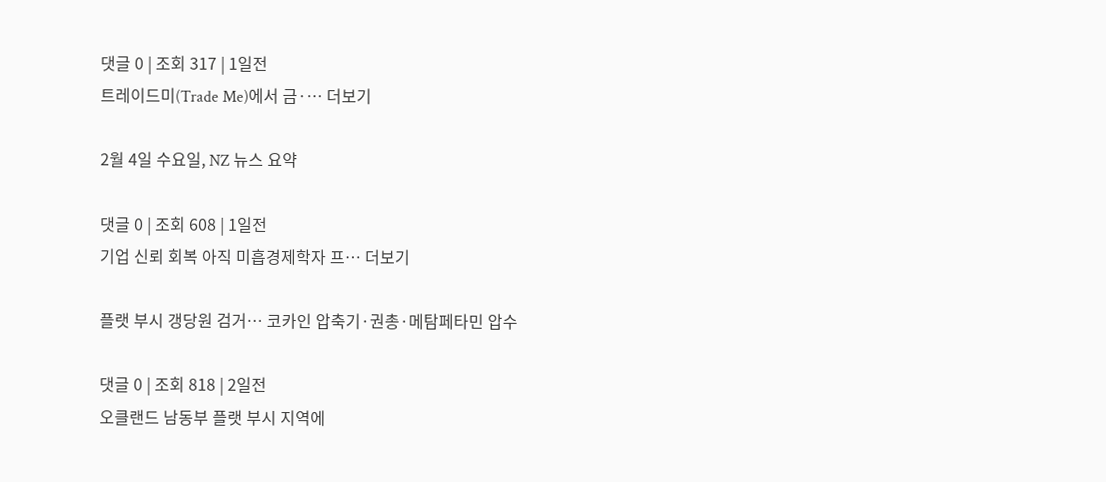댓글 0 | 조회 317 | 1일전
트레이드미(Trade Me)에서 금·… 더보기

2월 4일 수요일, NZ 뉴스 요약

댓글 0 | 조회 608 | 1일전
기업 신뢰 회복 아직 미흡경제학자 프… 더보기

플랫 부시 갱당원 검거… 코카인 압축기·권총·메탐페타민 압수

댓글 0 | 조회 818 | 2일전
오클랜드 남동부 플랫 부시 지역에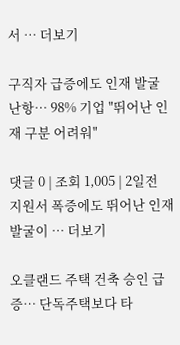서 … 더보기

구직자 급증에도 인재 발굴 난항… 98% 기업 "뛰어난 인재 구분 어려워"

댓글 0 | 조회 1,005 | 2일전
지원서 폭증에도 뛰어난 인재 발굴이 … 더보기

오클랜드 주택 건축 승인 급증… 단독주택보다 타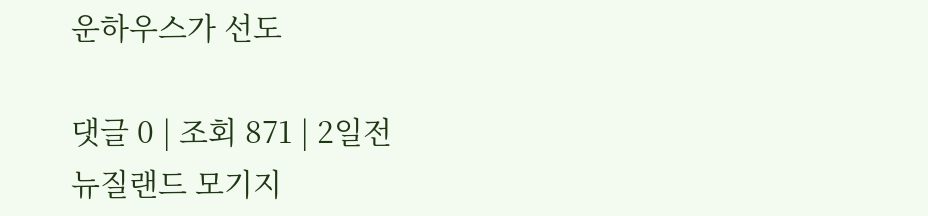운하우스가 선도

댓글 0 | 조회 871 | 2일전
뉴질랜드 모기지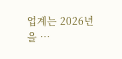업계는 2026년을 …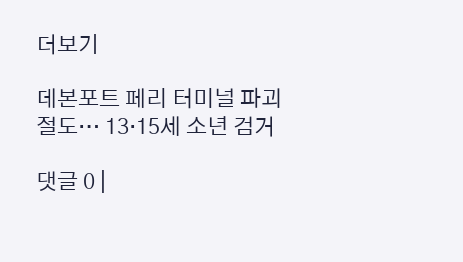더보기

데본포트 페리 터미널 파괴절도… 13·15세 소년 검거

댓글 0 |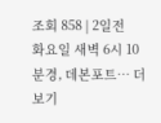조회 858 | 2일전
화요일 새벽 6시 10분경, 데본포트… 더보기